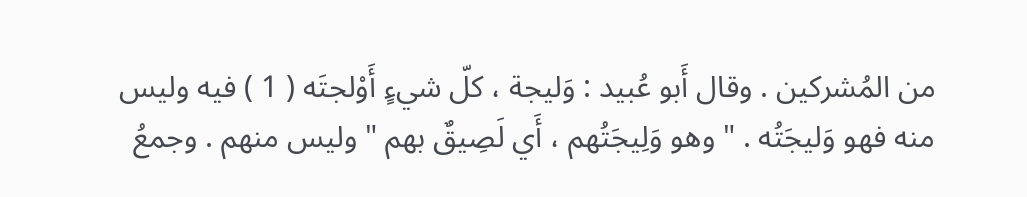من المُشركين . وقال أَبو عُبيد : وَليجة ، كلّ شيءٍ أَوْلجتَه ( 1 ) فيه وليس منه فهو وَليجَتُه . " وهو وَلِيجَتُهم ، أَي لَصِيقٌ بهم " وليس منهم . وجمعُ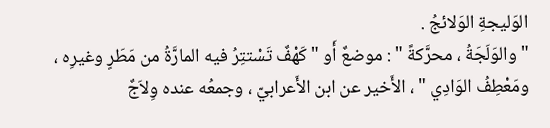الوَليجةِ الوَلائجُ .
" والوَلَجَةُ ، محرَّكةً " : موضعٌ أَو " كَهْفٌ تَسْتتِرُ فيه المارَّةُ من مَطَرٍ وغيرِه ، ومَعْطِفُ الوَادِي " ، الأَخير عن ابن الأَعرابيّ ، وجمعُه عنده وِلاَجٌ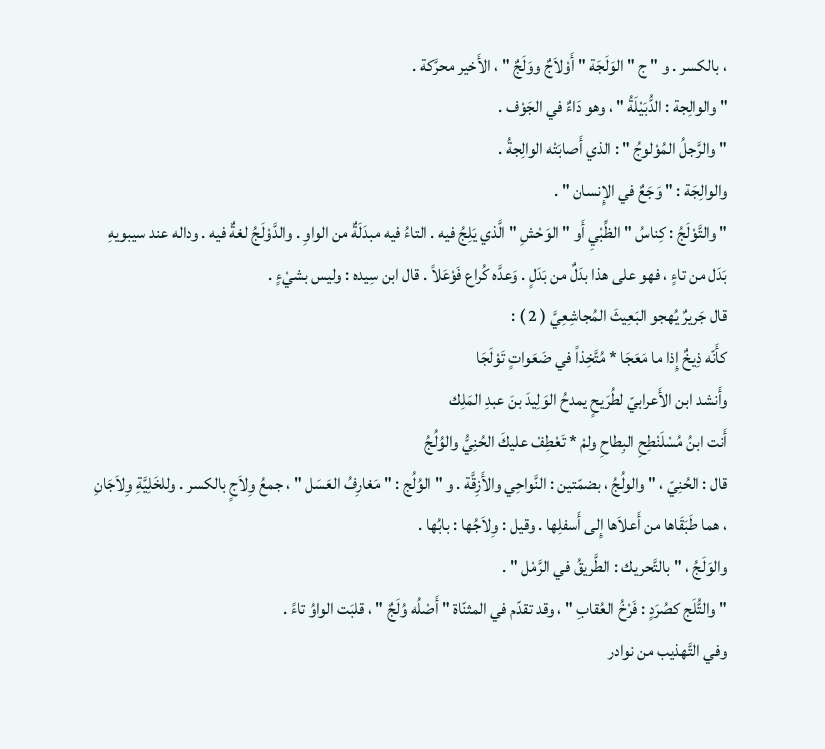، بالكسر . و " ج " الوَلَجَة " أَوْلاَجٌ ووَلَجٌ " ، الأَخير محرَّكة .
" والوالِجة : الدُّبَيْلَةُ " ، وهو دَاءٌ في الجَوْف .
" والرَّجلُ المُوْلوجُ " : الذي أَصابَتْه الوالِجةُ .
والوالِجَة : " وَجَعٌ في الإِنسان " .
" والتَّوْلَجُ : كِناسُ " الظِّبْيِ أَو " الوَحْشِ " الَّذي يَلِجُ فيه . التاءُ فيه مبدَلَةٌ من الواوِ . والدَّوْلَجُ لغةٌ فيه . وداله عند سيبويهِ بَدَل من تاءٍ ، فهو على هذا بدَلٌ من بَدَلٍ . وَعدَّه كُراع فَوْعَلاً . قال ابن سِيده : وليس بشيْءٍ .
قال جَريرٌ يُهجو البَعِيثَ المُجاشِعِيَّ ( 2 ) :
كأَنّه ذِيخٌ إِذا ما مَعَجَا * مُتَّخِذاً في ضَعَواتٍ تَوْلَجَا
وأَنشد ابن الأَعرابيّ لطُرَيحٍ يمدحُ الوَلِيدَ بنَ عبدِ المَلِك
أَنت ابنُ مُسْلَنْطِحِ البِطاحِ ولمْ * تَعْطِفْ عليكَ الحُنِيُّ والوُلُجُ
قال : الحُنِيّ ، " والولُجُ ، بضمّتين : النَّواحِي والأَزِقَّة . و " الوُلُج : " مَغارِفُ العَسَل " ، جمعُ وِلاَجٍ بالكسر . وللخَلِيَّةِ وِلاَجَانِ ، هما طَبَقَاها من أَعلاَها إِلى أَسفلِها . وقيل : وِلاَجُها : بابُها .
والوَلَجُ ، " بالتَّحريك : الطَّريقُ في الرَّمْل " .
" والتُّلَج كصُرَدٍ : فَرْخُ العُقابِ " ، وقد تقدّم في المثنّاة " أَصْلُه وُلَجٌ " ، قلبَت الواوُ تاءً .
وفي التَّهذيب من نوادر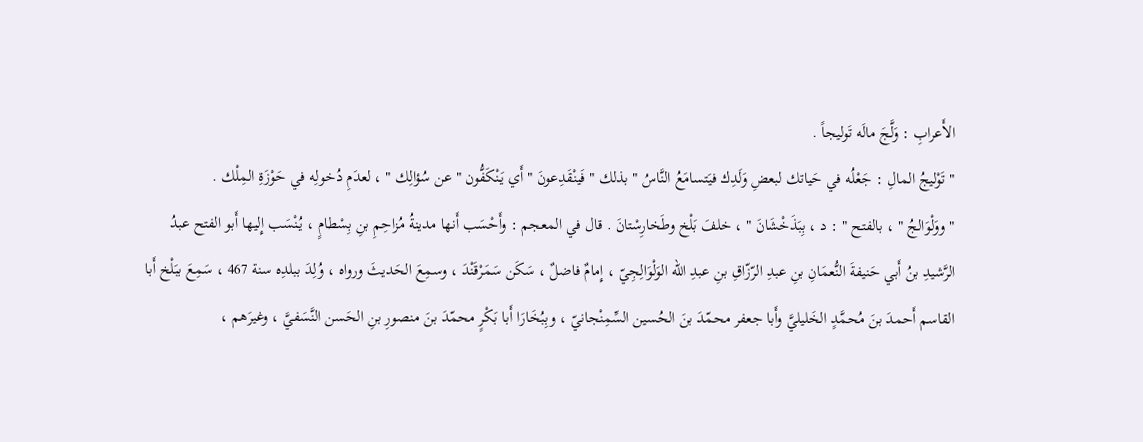الأَعرابِ : وَلَّجَ مالَه تَوليجاً .
" تَوْليجُ المالِ : جَعْلُه في حَياتك لبعضِ وَلَدِك فيَتسامَعُ النَّاسُ " بذلك " فَينْقَدِعونَ " أَي يَنْكَفُّون " عن سُؤالِك " ، لعدَمِ دُخولِه في حَوْزَةِ المِلْك .
" ووَلْوَالجُ " ، بالفتح " : د ، بِبَذَخْشَانَ " ، خلفَ بَلْخ وطَخارِسْتانَ . قال في المعجم : وأَحْسَب أَنها مدينةُ مُزاحِمِ بنِ بِسْطامٍ ، يُنْسَب إِليها أَبو الفتح عبدُ الرَّشيدِ بنُ أَبي حَنيفةَ النُّعمَانِ بنِ عبدِ الرّزّاقِ بنِ عبدِ الله الوَلْوَالِجِيّ ، إِمامٌ فاضلٌ ، سَكَن سَمَرْقَنْدَ ، وسمِعَ الحَديثَ ورواه ، وُلِدَ ببلدِه سنة 467 ، سَمِعَ ببَلْخ أَبا القاسم أَحمدَ بنَ مُحمَّدٍ الخَليليَّ وأَبا جعفر محمّدَ بنَ الحُسين السِّمِنْجانيّ ، وبِبُخَارَا أَبا بَكْرٍ محمّدَ بنَ منصورِ بنِ الحَسن النَّسَفيَّ ، وغيرَهم ،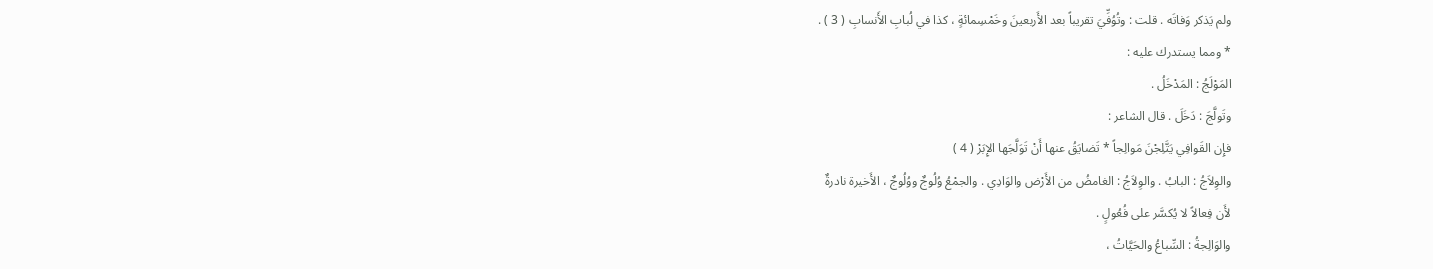ولم يَذكر وَفاتَه . قلت : وتُوُفِّيَ تقريباً بعد الأَربعينَ وخَمْسِمائةٍ ، كذا في لُبابِ الأَنسابِ ( 3 ) .
* ومما يستدرك عليه :
المَوْلَجُ : المَدْخَلُ .
وتَولَّجَ : دَخَلَ . قال الشاعر :
فإِن القَوافِي يَتَّلِجْنَ مَوالِجاً * تَضايَقُ عنها أَنْ تَوَلَّجَها الإِبَرْ ( 4 )
والوِلاَجُ : البابُ . والوِلاَجُ : الغامضُ من الأَرْض والوَادِي . والجمْعُ وُلُوجٌ ووُلُوجٌ ، الأَخيرة نادرةٌ
لأَن فِعالاً لا يُكسَّر على فُعُولٍ .
والوَالِجةُ : السِّباعُ والحَيَّاتُ ،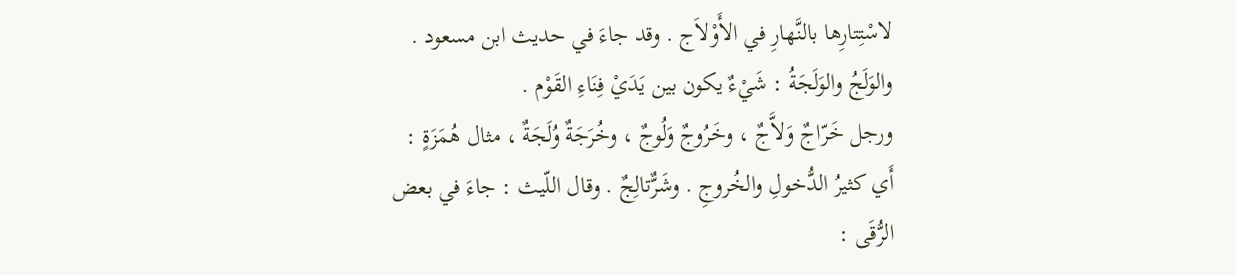لاسْتِتارِها بالنَّهارِ في الأَوْلاَج . وقد جاءَ في حديث ابن مسعود .
والوَلَجُ والوَلَجَةُ : شَيْءٌ يكون بين يَدَيْ فِنَاءِ القَوْم .
ورجل خَرّاجٌ وَلاَّجٌ ، وخَرُوجٌ وَلُوجٌ ، وخُرَجَةٌ وُلَجَةٌ ، مثال هُمَزَةٍ : أَي كثيرُ الدُّخولِ والخُروجِ . وشَرٌّتالِجٌ . وقال اللّيث : جاءَ في بعض الرُّقَى :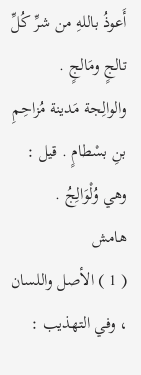أَعوذُ باللهِ من شرِّ كُلِّ تالجٍ ومَالجٍ .
والوالِجة مَدينة مُزاحِمِ بنِ بسْطامٍ . قيل : وهي وُلْوَالِجُ .
هامش
( 1 ) الأصل واللسان ، وفي التهذيب :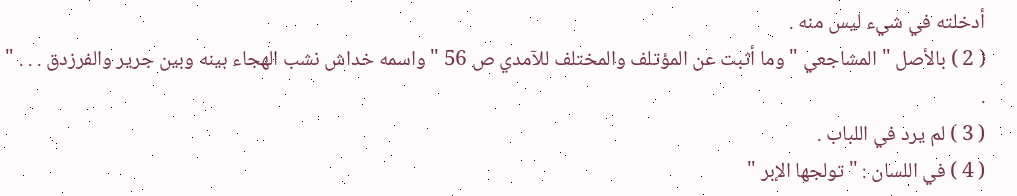أدخلته في شيء ليس منه .
( 2 ) بالأصل " المشاجعي " وما أثبت عن المؤتلف والمختلف للآمدي ص 56 " واسمه خداش نشب الهجاء بينه وبين جرير والفرزدق . . . " .
( 3 ) لم يرد في اللباب .
( 4 ) في اللسان : " تولجها الإبر "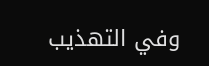وفي التهذيب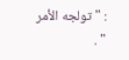: " تولجه الأمر " .